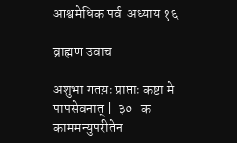आश्वमेधिक पर्व  अध्याय १६

व्राह्मण उवाच

अशुभा गतय़ः प्राप्ताः कष्टा मे पापसेवनात् |  ३०   क
काममन्युपरीतेन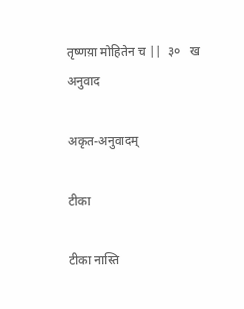तृष्णय़ा मोहितेन च ||  ३०   ख
अनुवाद

अकृत-अनुवादम्

टीका

टीका नास्ति